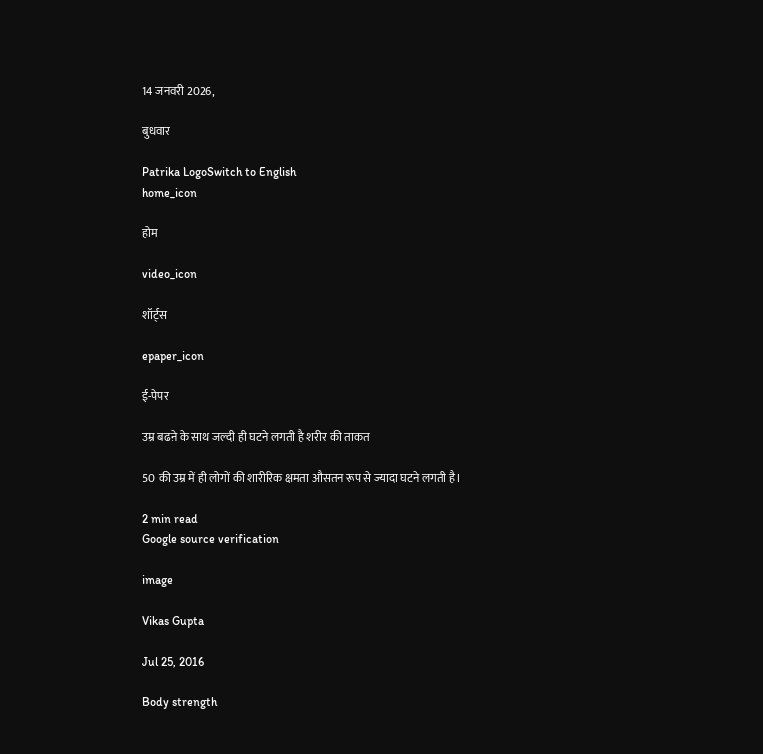14 जनवरी 2026,

बुधवार

Patrika LogoSwitch to English
home_icon

होम

video_icon

शॉर्ट्स

epaper_icon

ई-पेपर

उम्र बढऩे के साथ जल्दी ही घटने लगती है शरीर की ताकत

50 की उम्र में ही लोगों की शारीरिक क्षमता औसतन रूप से ज्यादा घटने लगती है।

2 min read
Google source verification

image

Vikas Gupta

Jul 25, 2016

Body strength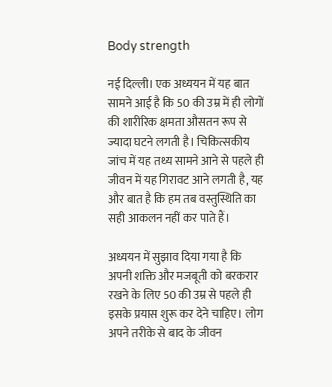Body strength

नई दिल्ली। एक अध्ययन में यह बात सामने आई है कि 50 की उम्र में ही लोगों की शारीरिक क्षमता औसतन रूप से ज्यादा घटने लगती है। चिकित्सकीय जांच में यह तथ्य सामने आने से पहले ही जीवन में यह गिरावट आने लगती है, यह और बात है कि हम तब वस्तुस्थिति का सही आकलन नहीं कर पाते हैं।

अध्ययन में सुझाव दिया गया है कि अपनी शक्ति और मजबूती को बरकरार रखने के लिए 50 की उम्र से पहले ही इसके प्रयास शुरू कर देने चाहिए। लोग अपने तरीके से बाद के जीवन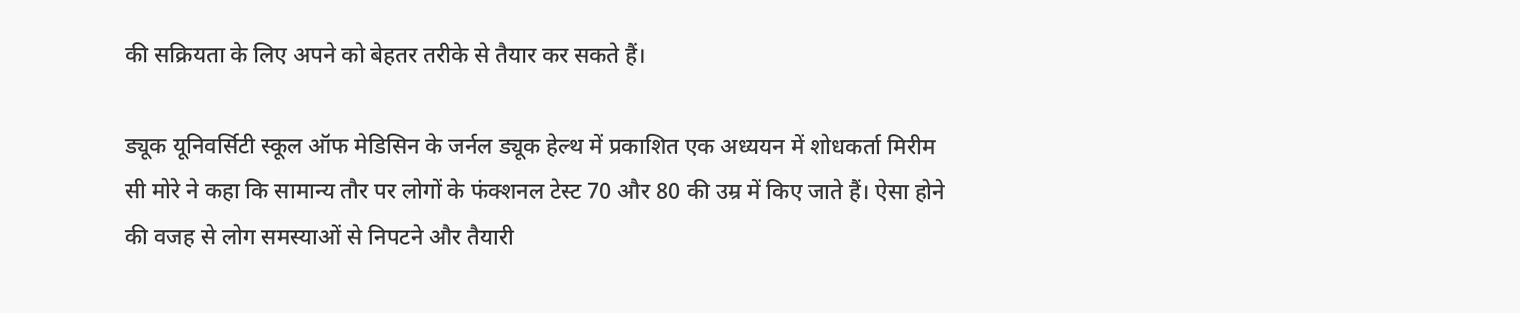की सक्रियता के लिए अपने को बेहतर तरीके से तैयार कर सकते हैं।

ड्यूक यूनिवर्सिटी स्कूल ऑफ मेडिसिन के जर्नल ड्यूक हेल्थ में प्रकाशित एक अध्ययन में शोधकर्ता मिरीम सी मोरे ने कहा कि सामान्य तौर पर लोगों के फंक्शनल टेस्ट 70 और 80 की उम्र में किए जाते हैं। ऐसा होने की वजह से लोग समस्याओं से निपटने और तैयारी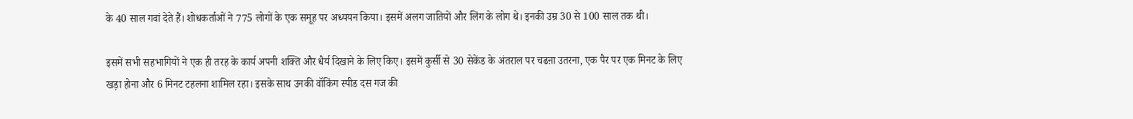के 40 साल गवां देते हैं। शोधकर्ताओं ने 775 लोगों के एक समूह पर अध्ययन किया। इसमें अलग जातियों और लिंग के लोग थे। इनकी उम्र 30 से 100 साल तक थी।

इसमें सभी सहभागियों ने एक ही तरह के कार्य अपनी शक्ति और धैर्य दिखाने के लिए किए। इसमें कुर्सी से 30 सेकेंड के अंतराल पर चढऩा उतरना, एक पैर पर एक मिनट के लिए खड़ा होना और 6 मिनट टहलना शामिल रहा। इसके साथ उनकी वॉकिंग स्पीड दस गज की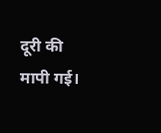दूरी की मापी गई।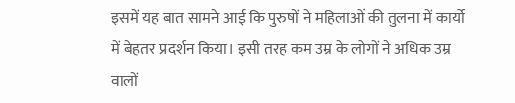इसमें यह बात सामने आई कि पुरुषों ने महिलाओं की तुलना में कार्यो में बेहतर प्रदर्शन किया। इसी तरह कम उम्र के लोगों ने अधिक उम्र वालों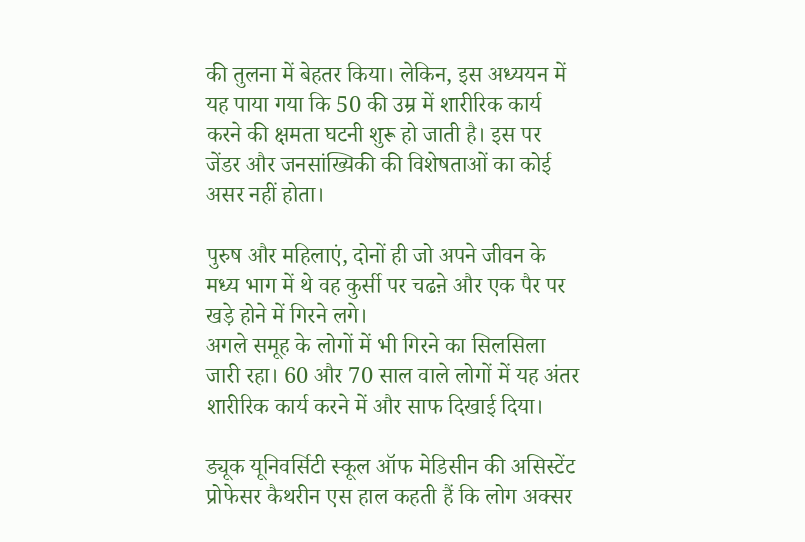की तुलना में बेहतर किया। लेकिन, इस अध्ययन में यह पाया गया कि 50 की उम्र में शारीरिक कार्य करने की क्षमता घटनी शुरू हो जाती है। इस पर जेंडर और जनसांख्यिकी की विशेषताओं का कोई असर नहीं होता।

पुरुष और महिलाएं, दोनों ही जो अपने जीवन के मध्य भाग में थे वह कुर्सी पर चढऩे और एक पैर पर खड़े होने में गिरने लगे।
अगले समूह के लोगों में भी गिरने का सिलसिला जारी रहा। 60 और 70 साल वाले लोगों में यह अंतर शारीरिक कार्य करने में और साफ दिखाई दिया।

ड्यूक यूनिवर्सिटी स्कूल ऑफ मेडिसीन की असिस्टेंट प्रोफेसर कैथरीन एस हाल कहती हैं कि लोग अक्सर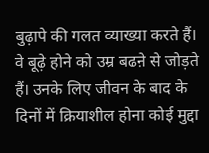बुढ़ापे की गलत व्याख्या करते हैं। वे बूढ़े होने को उम्र बढऩे से जोड़ते हैं। उनके लिए जीवन के बाद के दिनों में क्रियाशील होना कोई मुद्दा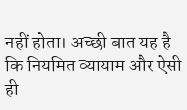नहीं होता। अच्छी बात यह है कि नियमित व्यायाम और ऐसी ही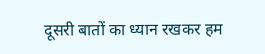दूसरी बातों का ध्यान रखकर हम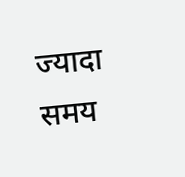ज्यादा समय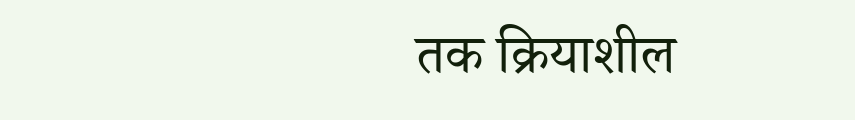तक क्रियाशील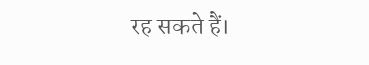रह सकते हैं।